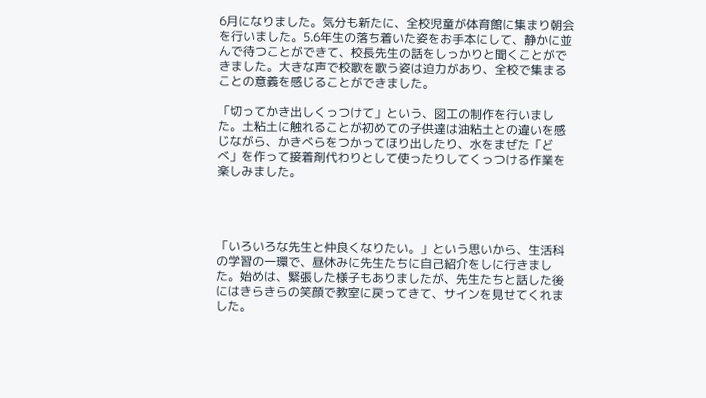6月になりました。気分も新たに、全校児童が体育館に集まり朝会を行いました。5.6年生の落ち着いた姿をお手本にして、静かに並んで待つことができて、校長先生の話をしっかりと聞くことができました。大きな声で校歌を歌う姿は迫力があり、全校で集まることの意義を感じることができました。

「切ってかき出しくっつけて」という、図工の制作を行いました。土粘土に触れることが初めての子供達は油粘土との違いを感じながら、かきべらをつかってほり出したり、水をまぜた「どべ」を作って接着剤代わりとして使ったりしてくっつける作業を楽しみました。




「いろいろな先生と仲良くなりたい。」という思いから、生活科の学習の一環で、昼休みに先生たちに自己紹介をしに行きました。始めは、緊張した様子もありましたが、先生たちと話した後にはきらきらの笑顔で教室に戻ってきて、サインを見せてくれました。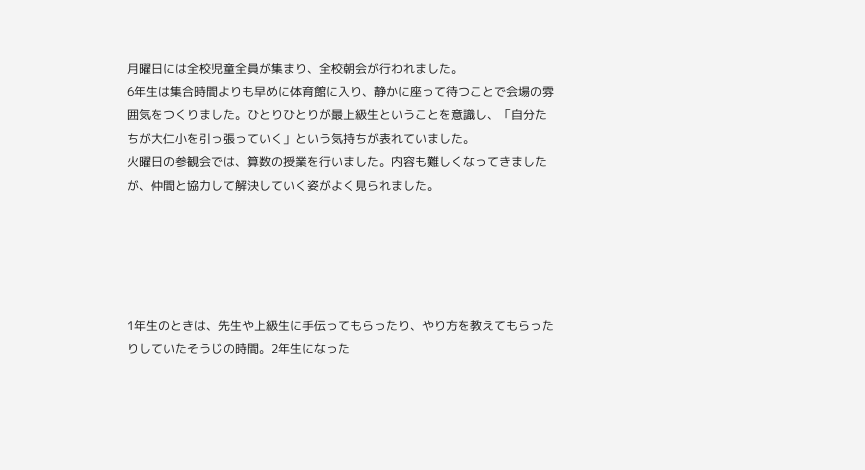月曜日には全校児童全員が集まり、全校朝会が行われました。
6年生は集合時間よりも早めに体育館に入り、静かに座って待つことで会場の雰囲気をつくりました。ひとりひとりが最上級生ということを意識し、「自分たちが大仁小を引っ張っていく」という気持ちが表れていました。
火曜日の参観会では、算数の授業を行いました。内容も難しくなってきましたが、仲間と協力して解決していく姿がよく見られました。





1年生のときは、先生や上級生に手伝ってもらったり、やり方を教えてもらったりしていたそうじの時間。2年生になった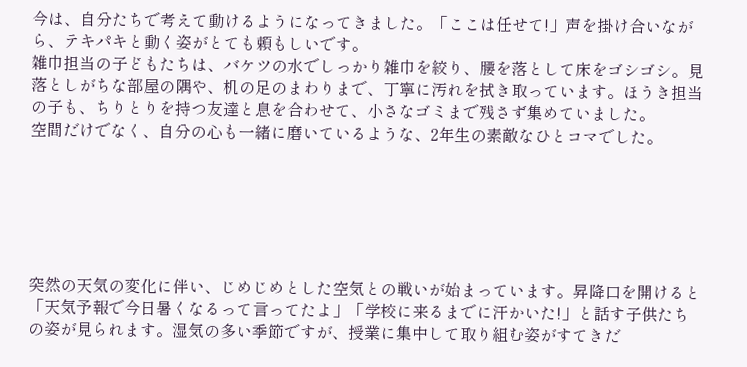今は、自分たちで考えて動けるようになってきました。「ここは任せて!」声を掛け合いながら、テキパキと動く姿がとても頼もしいです。
雑巾担当の子どもたちは、バケツの水でしっかり雑巾を絞り、腰を落として床をゴシゴシ。見落としがちな部屋の隅や、机の足のまわりまで、丁寧に汚れを拭き取っています。ほうき担当の子も、ちりとりを持つ友達と息を合わせて、小さなゴミまで残さず集めていました。
空間だけでなく、自分の心も一緒に磨いているような、2年生の素敵なひとコマでした。






突然の天気の変化に伴い、じめじめとした空気との戦いが始まっています。昇降口を開けると「天気予報で今日暑くなるって言ってたよ」「学校に来るまでに汗かいた!」と話す子供たちの姿が見られます。湿気の多い季節ですが、授業に集中して取り組む姿がすてきだ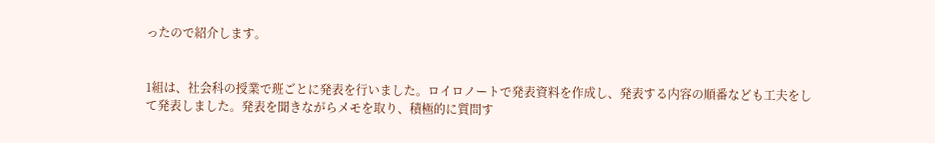ったので紹介します。


1組は、社会科の授業で班ごとに発表を行いました。ロイロノートで発表資料を作成し、発表する内容の順番なども工夫をして発表しました。発表を聞きながらメモを取り、積極的に質問す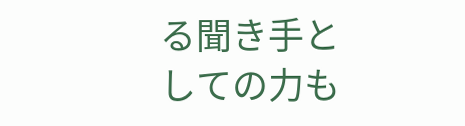る聞き手としての力も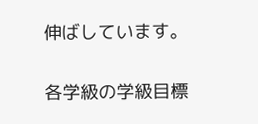伸ばしています。


各学級の学級目標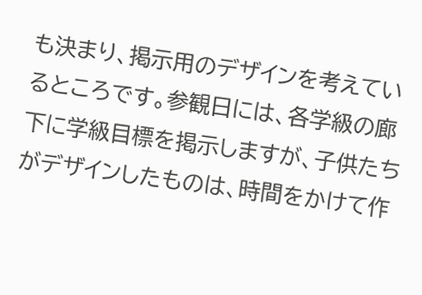も決まり、掲示用のデザインを考えているところです。参観日には、各学級の廊下に学級目標を掲示しますが、子供たちがデザインしたものは、時間をかけて作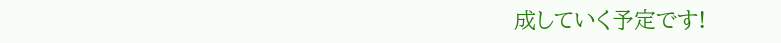成していく予定です!